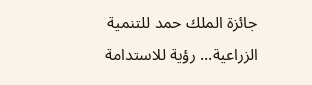جائزة الملك حمد للتنمية الزراعية... رؤية للاستدامة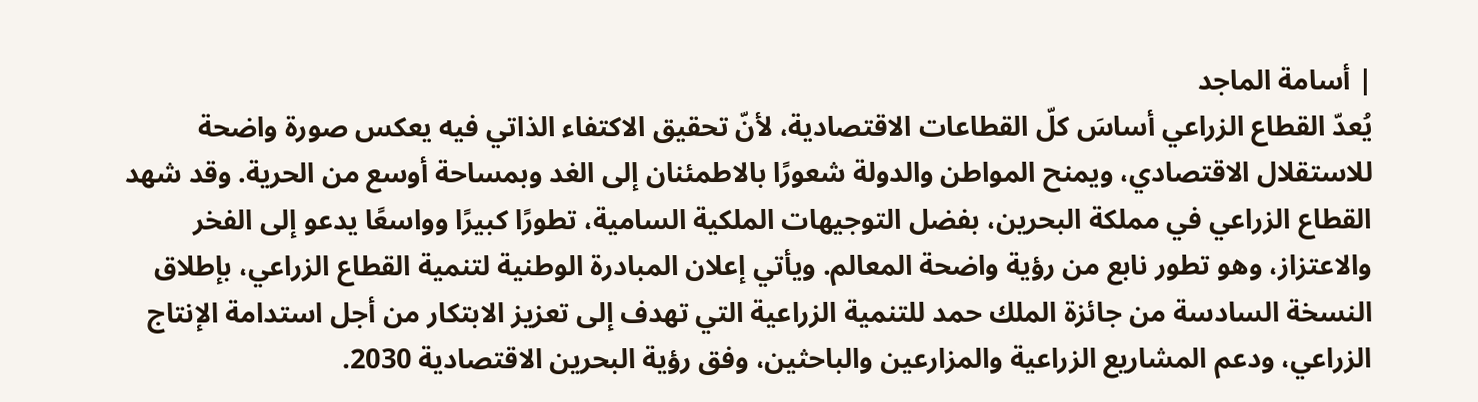| أسامة الماجد
يُعدّ القطاع الزراعي أساسَ كلّ القطاعات الاقتصادية، لأنّ تحقيق الاكتفاء الذاتي فيه يعكس صورة واضحة للاستقلال الاقتصادي، ويمنح المواطن والدولة شعورًا بالاطمئنان إلى الغد وبمساحة أوسع من الحرية. وقد شهد القطاع الزراعي في مملكة البحرين، بفضل التوجيهات الملكية السامية، تطورًا كبيرًا وواسعًا يدعو إلى الفخر والاعتزاز، وهو تطور نابع من رؤية واضحة المعالم. ويأتي إعلان المبادرة الوطنية لتنمية القطاع الزراعي، بإطلاق النسخة السادسة من جائزة الملك حمد للتنمية الزراعية التي تهدف إلى تعزيز الابتكار من أجل استدامة الإنتاج الزراعي، ودعم المشاريع الزراعية والمزارعين والباحثين، وفق رؤية البحرين الاقتصادية 2030.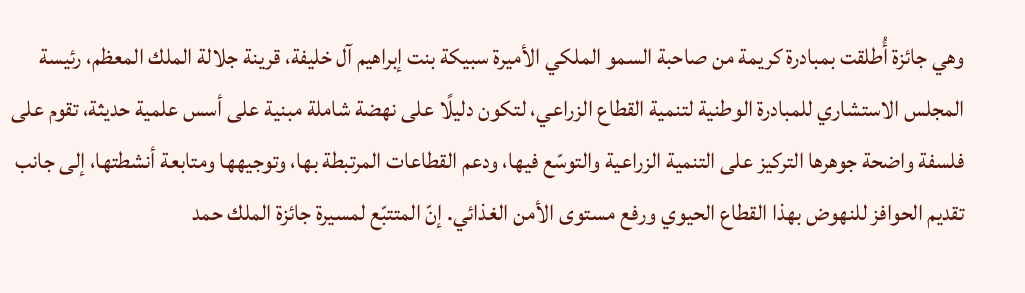وهي جائزة أُطلقت بمبادرة كريمة من صاحبة السمو الملكي الأميرة سبيكة بنت إبراهيم آل خليفة، قرينة جلالة الملك المعظم، رئيسة المجلس الاستشاري للمبادرة الوطنية لتنمية القطاع الزراعي، لتكون دليلًا على نهضة شاملة مبنية على أسس علمية حديثة، تقوم على فلسفة واضحة جوهرها التركيز على التنمية الزراعية والتوسّع فيها، ودعم القطاعات المرتبطة بها، وتوجيهها ومتابعة أنشطتها، إلى جانب تقديم الحوافز للنهوض بهذا القطاع الحيوي ورفع مستوى الأمن الغذائي. إنّ المتتبّع لمسيرة جائزة الملك حمد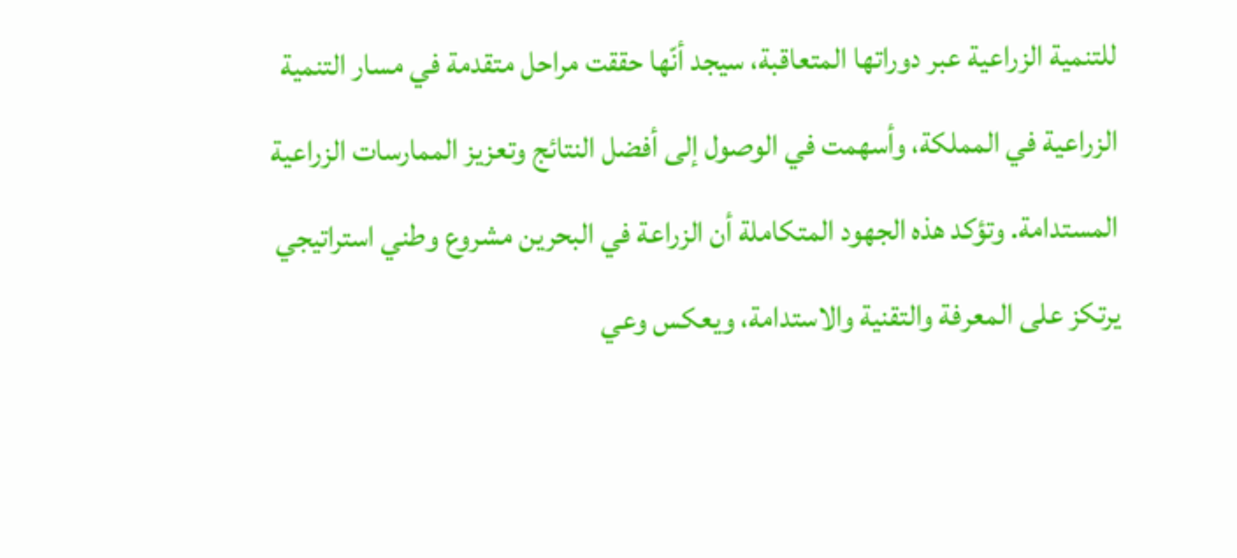للتنمية الزراعية عبر دوراتها المتعاقبة، سيجد أنّها حققت مراحل متقدمة في مسار التنمية الزراعية في المملكة، وأسهمت في الوصول إلى أفضل النتائج وتعزيز الممارسات الزراعية المستدامة. وتؤكد هذه الجهود المتكاملة أن الزراعة في البحرين مشروع وطني استراتيجي يرتكز على المعرفة والتقنية والاستدامة، ويعكس وعي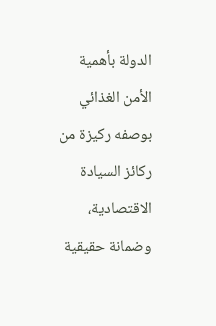الدولة بأهمية الأمن الغذائي بوصفه ركيزة من ركائز السيادة الاقتصادية، وضمانة حقيقية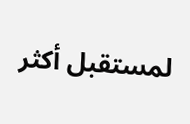لمستقبل أكثر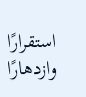استقرارًا وازدهارًا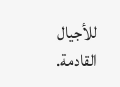للأجيال القادمة.